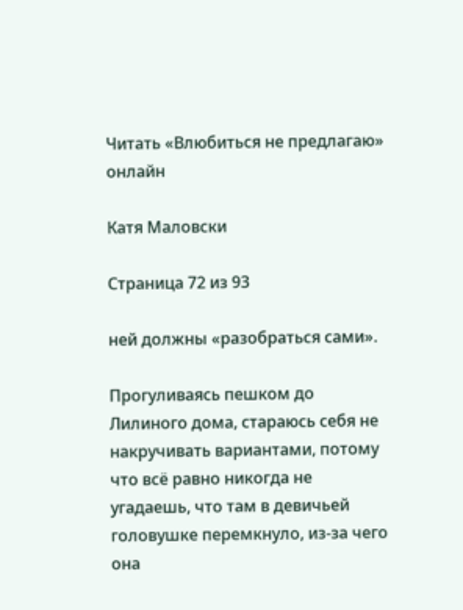Читать «Влюбиться не предлагаю» онлайн

Катя Маловски

Страница 72 из 93

ней должны «разобраться сами».

Прогуливаясь пешком до Лилиного дома, стараюсь себя не накручивать вариантами, потому что всё равно никогда не угадаешь, что там в девичьей головушке перемкнуло, из-за чего она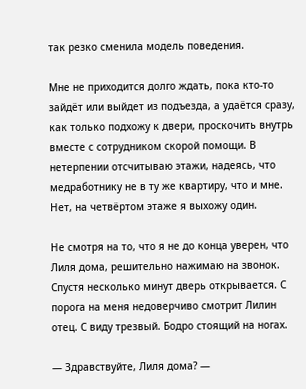так резко сменила модель поведения.

Мне не приходится долго ждать, пока кто-то зайдёт или выйдет из подъезда, а удаётся сразу, как только подхожу к двери, проскочить внутрь вместе с сотрудником скорой помощи. В нетерпении отсчитываю этажи, надеясь, что медработнику не в ту же квартиру, что и мне. Нет, на четвёртом этаже я выхожу один.

Не смотря на то, что я не до конца уверен, что Лиля дома, решительно нажимаю на звонок. Спустя несколько минут дверь открывается. С порога на меня недоверчиво смотрит Лилин отец. С виду трезвый. Бодро стоящий на ногах.

— Здравствуйте, Лиля дома? —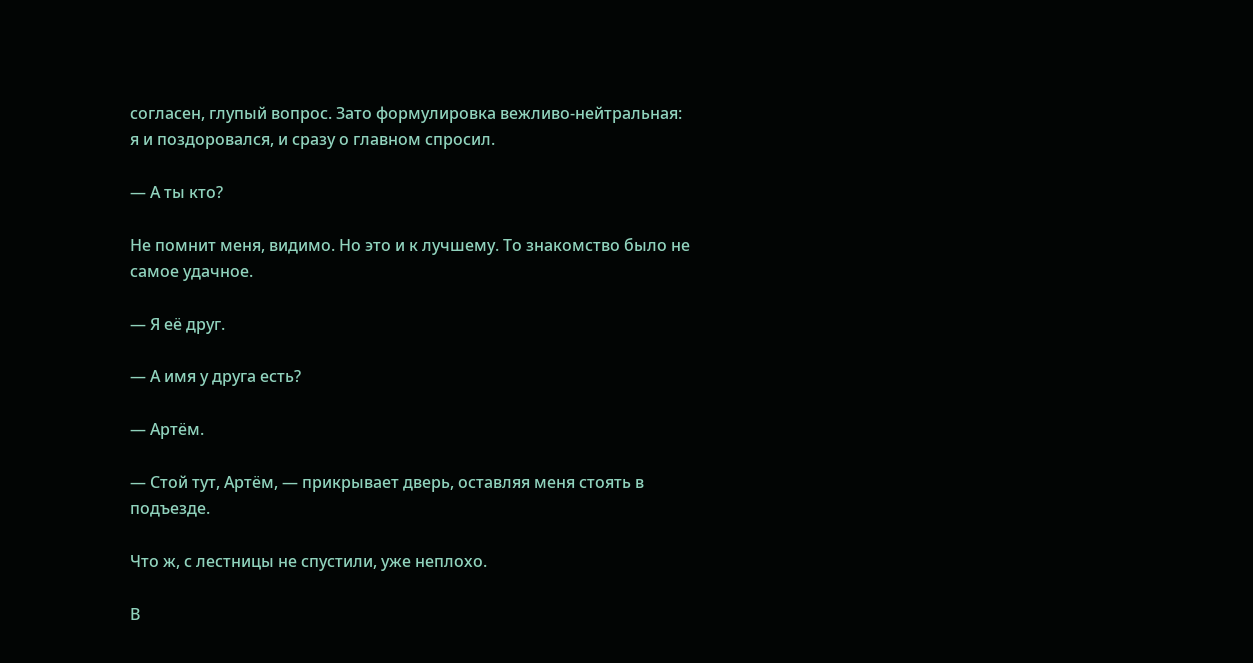согласен, глупый вопрос. Зато формулировка вежливо-нейтральная: я и поздоровался, и сразу о главном спросил.

— А ты кто?

Не помнит меня, видимо. Но это и к лучшему. То знакомство было не самое удачное.

— Я её друг.

— А имя у друга есть?

— Артём.

— Стой тут, Артём, — прикрывает дверь, оставляя меня стоять в подъезде.

Что ж, с лестницы не спустили, уже неплохо.

В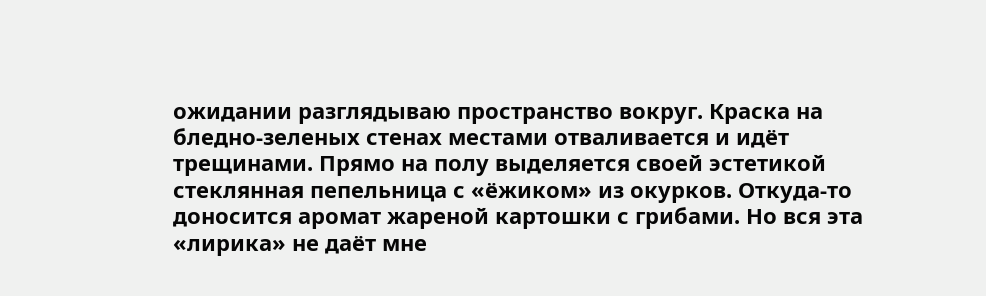ожидании разглядываю пространство вокруг. Краска на бледно-зеленых стенах местами отваливается и идёт трещинами. Прямо на полу выделяется своей эстетикой стеклянная пепельница с «ёжиком» из окурков. Откуда-то доносится аромат жареной картошки с грибами. Но вся эта «лирика» не даёт мне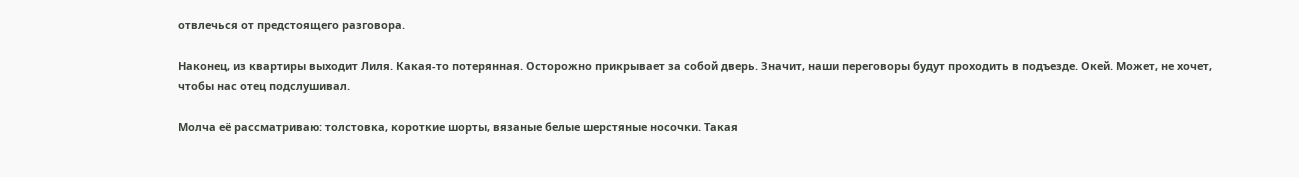отвлечься от предстоящего разговора.

Наконец, из квартиры выходит Лиля. Какая-то потерянная. Осторожно прикрывает за собой дверь. Значит, наши переговоры будут проходить в подъезде. Окей. Может, не хочет, чтобы нас отец подслушивал.

Молча её рассматриваю: толстовка, короткие шорты, вязаные белые шерстяные носочки. Такая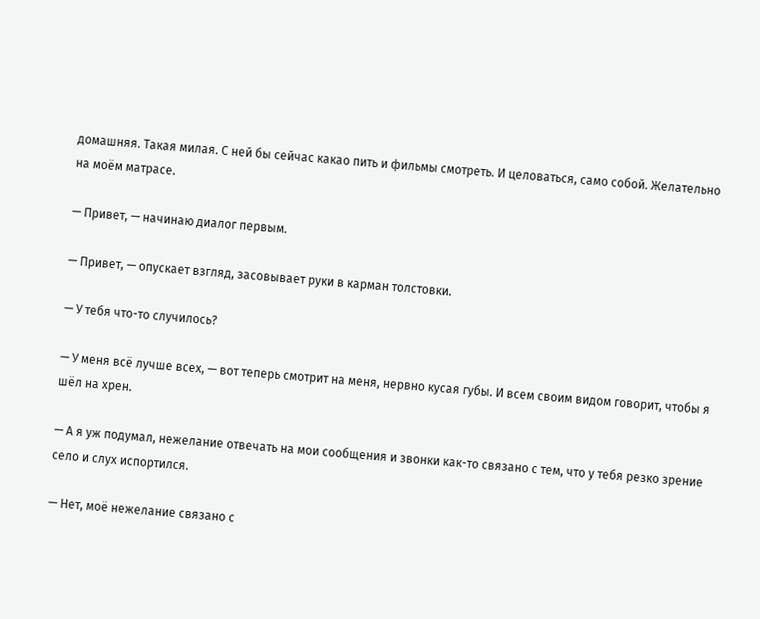домашняя. Такая милая. С ней бы сейчас какао пить и фильмы смотреть. И целоваться, само собой. Желательно на моём матрасе.

— Привет, — начинаю диалог первым.

— Привет, — опускает взгляд, засовывает руки в карман толстовки.

— У тебя что-то случилось?

— У меня всё лучше всех, — вот теперь смотрит на меня, нервно кусая губы. И всем своим видом говорит, чтобы я шёл на хрен.

— А я уж подумал, нежелание отвечать на мои сообщения и звонки как-то связано с тем, что у тебя резко зрение село и слух испортился.

— Нет, моё нежелание связано с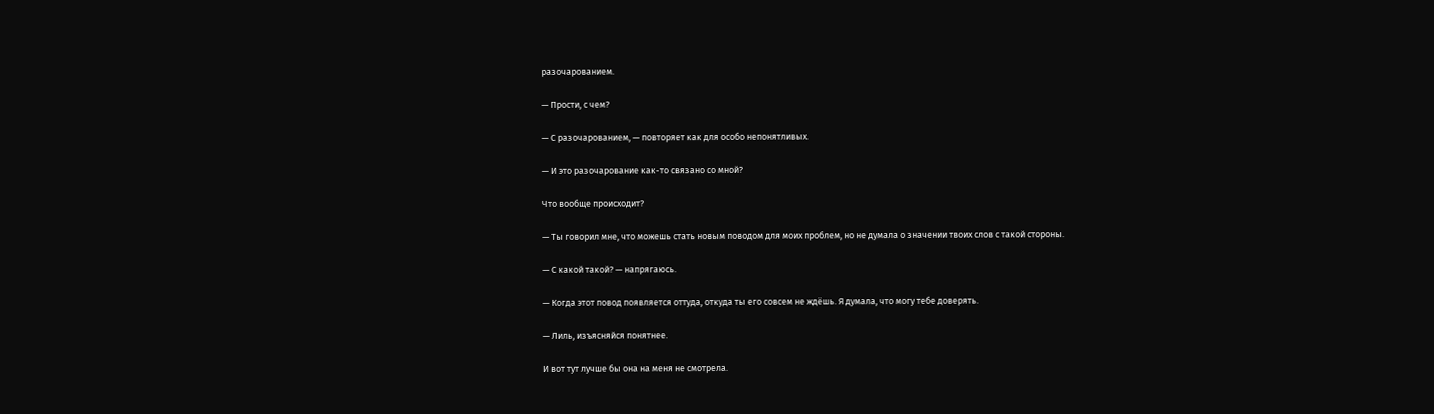разочарованием.

— Прости, с чем?

— С разочарованием, — повторяет как для особо непонятливых.

— И это разочарование как-то связано со мной?

Что вообще происходит?

— Ты говорил мне, что можешь стать новым поводом для моих проблем, но не думала о значении твоих слов с такой стороны.

— С какой такой? — напрягаюсь.

— Когда этот повод появляется оттуда, откуда ты его совсем не ждёшь. Я думала, что могу тебе доверять.

— Лиль, изъясняйся понятнее.

И вот тут лучше бы она на меня не смотрела.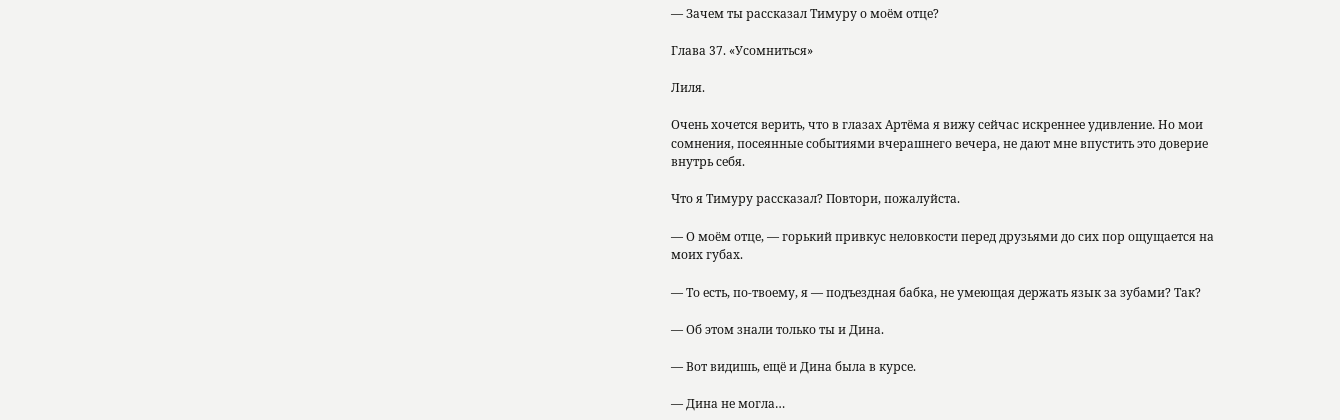— Зачем ты рассказал Тимуру о моём отце?

Глава 37. «Усомниться»

Лиля.

Очень хочется верить, что в глазах Артёма я вижу сейчас искреннее удивление. Но мои сомнения, посеянные событиями вчерашнего вечера, не дают мне впустить это доверие внутрь себя.

Что я Тимуру рассказал? Повтори, пожалуйста.

— О моём отце, — горький привкус неловкости перед друзьями до сих пор ощущается на моих губах.

— То есть, по-твоему, я — подъездная бабка, не умеющая держать язык за зубами? Так?

— Об этом знали только ты и Дина.

— Вот видишь, ещё и Дина была в курсе.

— Дина не могла…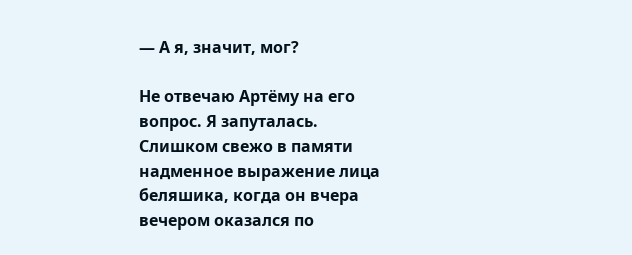— А я, значит, мог?

Не отвечаю Артёму на его вопрос. Я запуталась. Слишком свежо в памяти надменное выражение лица беляшика, когда он вчера вечером оказался по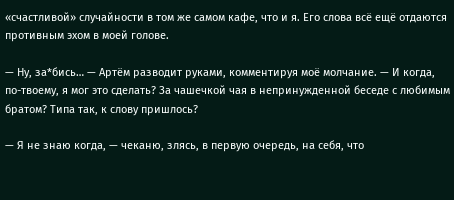«счастливой» случайности в том же самом кафе, что и я. Его слова всё ещё отдаются противным эхом в моей голове.

— Ну, за*бись… — Артём разводит руками, комментируя моё молчание. — И когда, по-твоему, я мог это сделать? За чашечкой чая в непринужденной беседе с любимым братом? Типа так, к слову пришлось?

— Я не знаю когда, — чеканю, злясь, в первую очередь, на себя, что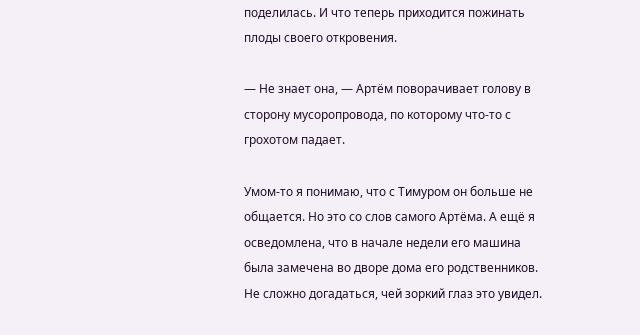поделилась. И что теперь приходится пожинать плоды своего откровения.

— Не знает она, — Артём поворачивает голову в сторону мусоропровода, по которому что-то с грохотом падает.

Умом-то я понимаю, что с Тимуром он больше не общается. Но это со слов самого Артёма. А ещё я осведомлена, что в начале недели его машина была замечена во дворе дома его родственников. Не сложно догадаться, чей зоркий глаз это увидел.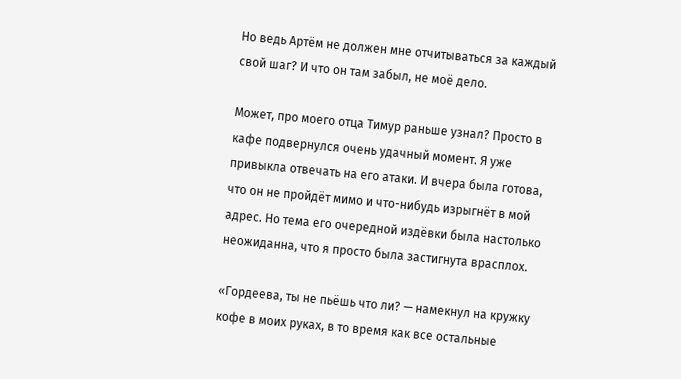Но ведь Артём не должен мне отчитываться за каждый свой шаг? И что он там забыл, не моё дело.

Может, про моего отца Тимур раньше узнал? Просто в кафе подвернулся очень удачный момент. Я уже привыкла отвечать на его атаки. И вчера была готова, что он не пройдёт мимо и что-нибудь изрыгнёт в мой адрес. Но тема его очередной издёвки была настолько неожиданна, что я просто была застигнута врасплох.

«Гордеева, ты не пьёшь что ли? — намекнул на кружку кофе в моих руках, в то время как все остальные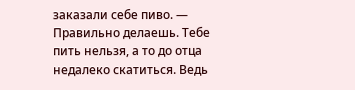заказали себе пиво. — Правильно делаешь. Тебе пить нельзя, а то до отца недалеко скатиться. Ведь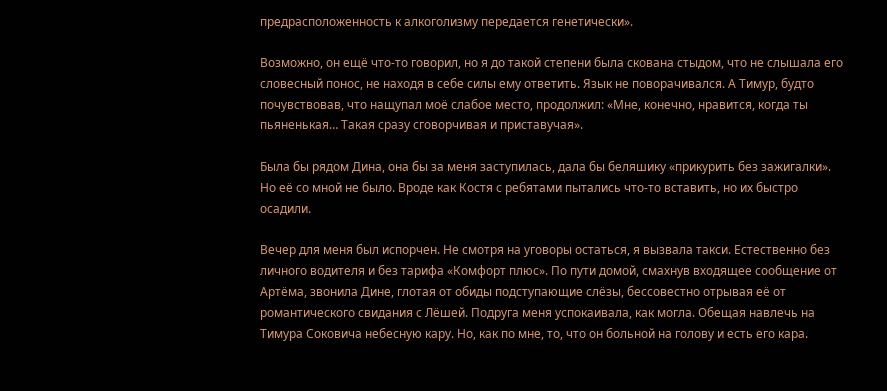предрасположенность к алкоголизму передается генетически».

Возможно, он ещё что-то говорил, но я до такой степени была скована стыдом, что не слышала его словесный понос, не находя в себе силы ему ответить. Язык не поворачивался. А Тимур, будто почувствовав, что нащупал моё слабое место, продолжил: «Мне, конечно, нравится, когда ты пьяненькая… Такая сразу сговорчивая и приставучая».

Была бы рядом Дина, она бы за меня заступилась, дала бы беляшику «прикурить без зажигалки». Но её со мной не было. Вроде как Костя с ребятами пытались что-то вставить, но их быстро осадили.

Вечер для меня был испорчен. Не смотря на уговоры остаться, я вызвала такси. Естественно без личного водителя и без тарифа «Комфорт плюс». По пути домой, смахнув входящее сообщение от Артёма, звонила Дине, глотая от обиды подступающие слёзы, бессовестно отрывая её от романтического свидания с Лёшей. Подруга меня успокаивала, как могла. Обещая навлечь на Тимура Соковича небесную кару. Но, как по мне, то, что он больной на голову и есть его кара.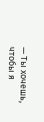— Ты хочешь, чтобы я